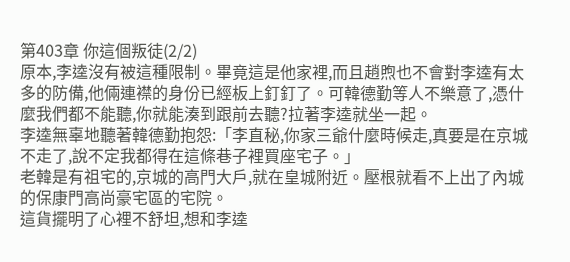第403章 你這個叛徒(2/2)
原本,李逵沒有被這種限制。畢竟這是他家裡,而且趙煦也不會對李逵有太多的防備,他倆連襟的身份已經板上釘釘了。可韓德勤等人不樂意了,憑什麼我們都不能聽,你就能湊到跟前去聽?拉著李逵就坐一起。
李逵無辜地聽著韓德勤抱怨:「李直秘,你家三爺什麼時候走,真要是在京城不走了,說不定我都得在這條巷子裡買座宅子。」
老韓是有祖宅的,京城的高門大戶,就在皇城附近。壓根就看不上出了內城的保康門高尚豪宅區的宅院。
這貨擺明了心裡不舒坦,想和李逵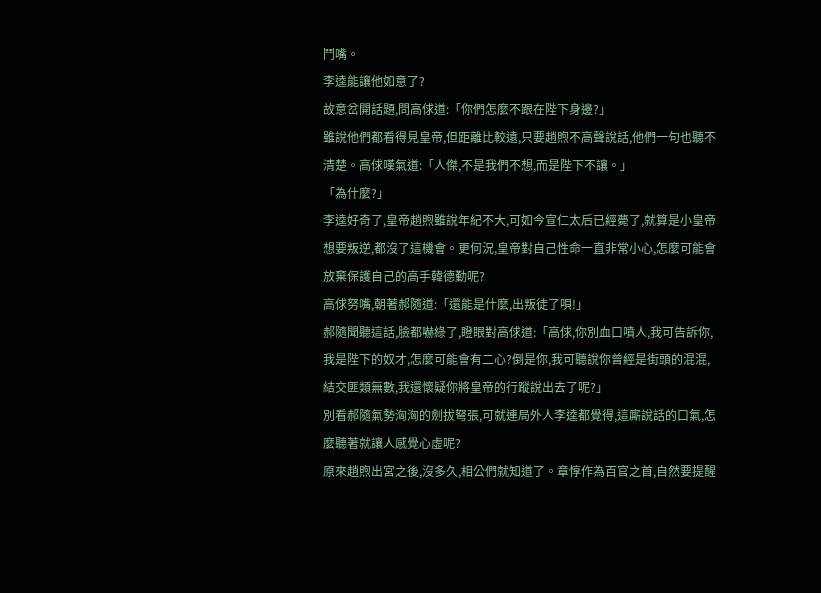鬥嘴。
李逵能讓他如意了?
故意岔開話題,問高俅道:「你們怎麼不跟在陛下身邊?」
雖說他們都看得見皇帝,但距離比較遠,只要趙煦不高聲說話,他們一句也聽不清楚。高俅嘆氣道:「人傑,不是我們不想,而是陛下不讓。」
「為什麼?」
李逵好奇了,皇帝趙煦雖說年紀不大,可如今宣仁太后已經薨了,就算是小皇帝想要叛逆,都沒了這機會。更何況,皇帝對自己性命一直非常小心,怎麼可能會放棄保護自己的高手韓德勤呢?
高俅努嘴,朝著郝隨道:「還能是什麼,出叛徒了唄!」
郝隨聞聽這話,臉都嚇綠了,瞪眼對高俅道:「高俅,你別血口噴人,我可告訴你,我是陛下的奴才,怎麼可能會有二心?倒是你,我可聽說你曾經是街頭的混混,結交匪類無數,我還懷疑你將皇帝的行蹤說出去了呢?」
別看郝隨氣勢洶洶的劍拔弩張,可就連局外人李逵都覺得,這廝說話的口氣,怎麼聽著就讓人感覺心虛呢?
原來趙煦出宮之後,沒多久,相公們就知道了。章惇作為百官之首,自然要提醒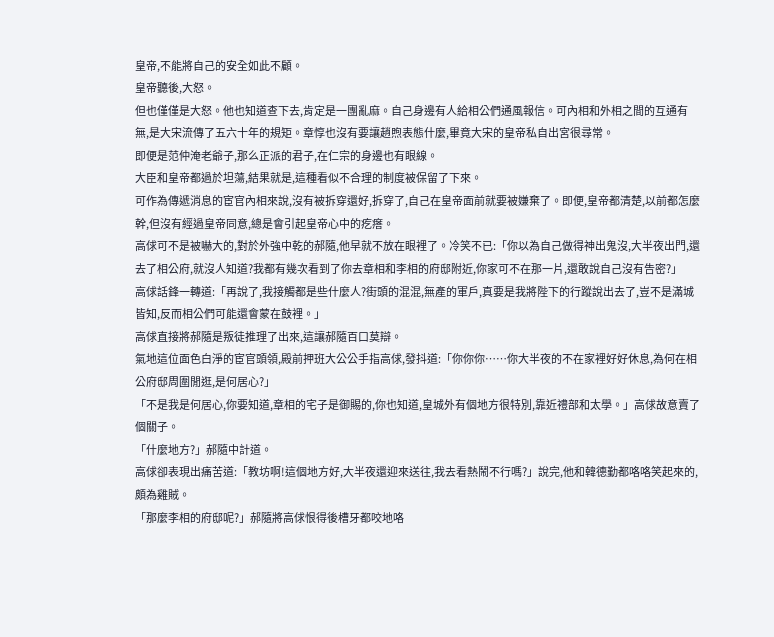皇帝,不能將自己的安全如此不顧。
皇帝聽後,大怒。
但也僅僅是大怒。他也知道查下去,肯定是一團亂麻。自己身邊有人給相公們通風報信。可內相和外相之間的互通有無,是大宋流傳了五六十年的規矩。章惇也沒有要讓趙煦表態什麼,畢竟大宋的皇帝私自出宮很尋常。
即便是范仲淹老爺子,那么正派的君子,在仁宗的身邊也有眼線。
大臣和皇帝都過於坦蕩,結果就是,這種看似不合理的制度被保留了下來。
可作為傳遞消息的宦官內相來說,沒有被拆穿還好,拆穿了,自己在皇帝面前就要被嫌棄了。即便,皇帝都清楚,以前都怎麼幹,但沒有經過皇帝同意,總是會引起皇帝心中的疙瘩。
高俅可不是被嚇大的,對於外強中乾的郝隨,他早就不放在眼裡了。冷笑不已:「你以為自己做得神出鬼沒,大半夜出門,還去了相公府,就沒人知道?我都有幾次看到了你去章相和李相的府邸附近,你家可不在那一片,還敢說自己沒有告密?」
高俅話鋒一轉道:「再說了,我接觸都是些什麼人?街頭的混混,無產的軍戶,真要是我將陛下的行蹤說出去了,豈不是滿城皆知,反而相公們可能還會蒙在鼓裡。」
高俅直接將郝隨是叛徒推理了出來,這讓郝隨百口莫辯。
氣地這位面色白淨的宦官頭領,殿前押班大公公手指高俅,發抖道:「你你你……你大半夜的不在家裡好好休息,為何在相公府邸周圍閒逛,是何居心?」
「不是我是何居心,你要知道,章相的宅子是御賜的,你也知道,皇城外有個地方很特別,靠近禮部和太學。」高俅故意賣了個關子。
「什麼地方?」郝隨中計道。
高俅卻表現出痛苦道:「教坊啊!這個地方好,大半夜還迎來送往,我去看熱鬧不行嗎?」說完,他和韓德勤都咯咯笑起來的,頗為雞賊。
「那麼李相的府邸呢?」郝隨將高俅恨得後槽牙都咬地咯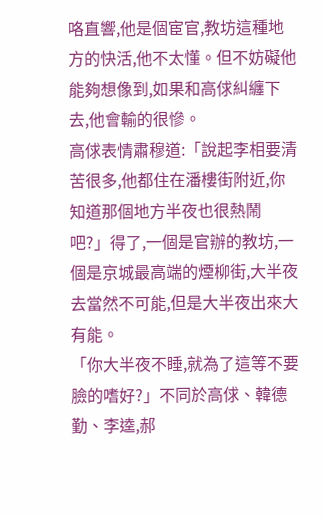咯直響,他是個宦官,教坊這種地方的快活,他不太懂。但不妨礙他能夠想像到,如果和高俅糾纏下去,他會輸的很慘。
高俅表情肅穆道:「說起李相要清苦很多,他都住在潘樓街附近,你知道那個地方半夜也很熱鬧吧?」得了,一個是官辦的教坊,一個是京城最高端的煙柳街,大半夜去當然不可能,但是大半夜出來大有能。
「你大半夜不睡,就為了這等不要臉的嗜好?」不同於高俅、韓德勤、李逵,郝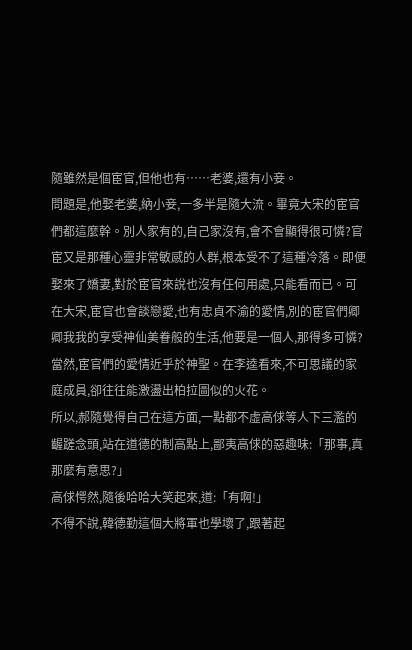隨雖然是個宦官,但他也有……老婆,還有小妾。
問題是,他娶老婆,納小妾,一多半是隨大流。畢竟大宋的宦官們都這麼幹。別人家有的,自己家沒有,會不會顯得很可憐?官宦又是那種心靈非常敏感的人群,根本受不了這種冷落。即便娶來了嬌妻,對於宦官來說也沒有任何用處,只能看而已。可在大宋,宦官也會談戀愛,也有忠貞不渝的愛情,別的宦官們卿卿我我的享受神仙美眷般的生活,他要是一個人,那得多可憐?
當然,宦官們的愛情近乎於神聖。在李逵看來,不可思議的家庭成員,卻往往能激盪出柏拉圖似的火花。
所以,郝隨覺得自己在這方面,一點都不虛高俅等人下三濫的齷蹉念頭,站在道德的制高點上,鄙夷高俅的惡趣味:「那事,真那麼有意思?」
高俅愕然,隨後哈哈大笑起來,道:「有啊!」
不得不說,韓德勤這個大將軍也學壞了,跟著起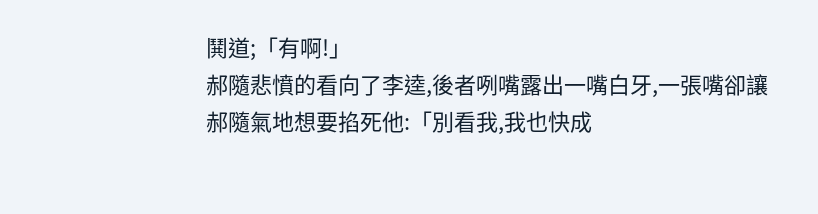鬨道;「有啊!」
郝隨悲憤的看向了李逵,後者咧嘴露出一嘴白牙,一張嘴卻讓郝隨氣地想要掐死他:「別看我,我也快成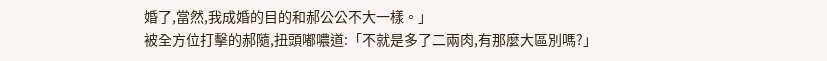婚了,當然,我成婚的目的和郝公公不大一樣。」
被全方位打擊的郝隨,扭頭嘟噥道:「不就是多了二兩肉,有那麼大區別嗎?」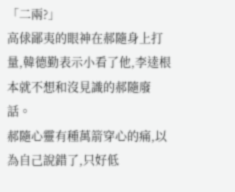「二兩?」
高俅鄙夷的眼神在郝隨身上打量,韓德勤表示小看了他,李逵根本就不想和沒見識的郝隨廢話。
郝隨心靈有種萬箭穿心的痛,以為自己說錯了,只好低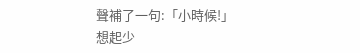聲補了一句:「小時候!」
想起少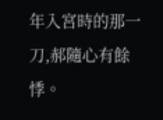年入宮時的那一刀,郝隨心有餘悸。